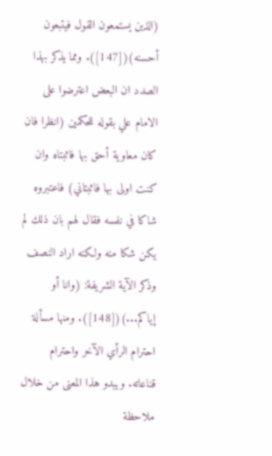(الذين يستمعون القول فيتبعون أحسنه)([147]). ومما يذكر بهذا الصدد ان البعض اعترضوا على الامام علي بقوله للحكمين (انظرا فان كان معاوية أحق بها فاثبتاه وان كنت اولى بها فاثبتاني) فاعتبروه شاكا في نفسه فقال لهم بان ذلك لم يكن شكا منه ولكنه اراد النصف وذكر الآية الشريفة: (وانا أو إياكم...)([148]). ومنها مسألة احترام الرأي الآخر واحترام قناعاته. ويبدو هذا المعنى من خلال ملاحظة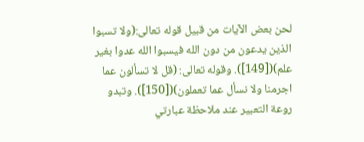لحن بعض الآيات من قبيل قوله تعالى:(ولا تسبوا الذين يدعون من دون الله فيسبوا الله عدوا بغير علم)([149]). وقوله تعالى: (قل لا تسألون عما اجرمنا ولا نسأل عما تعملون)([150]). وتبدو روعة التعبير عند ملاحظة عبارتي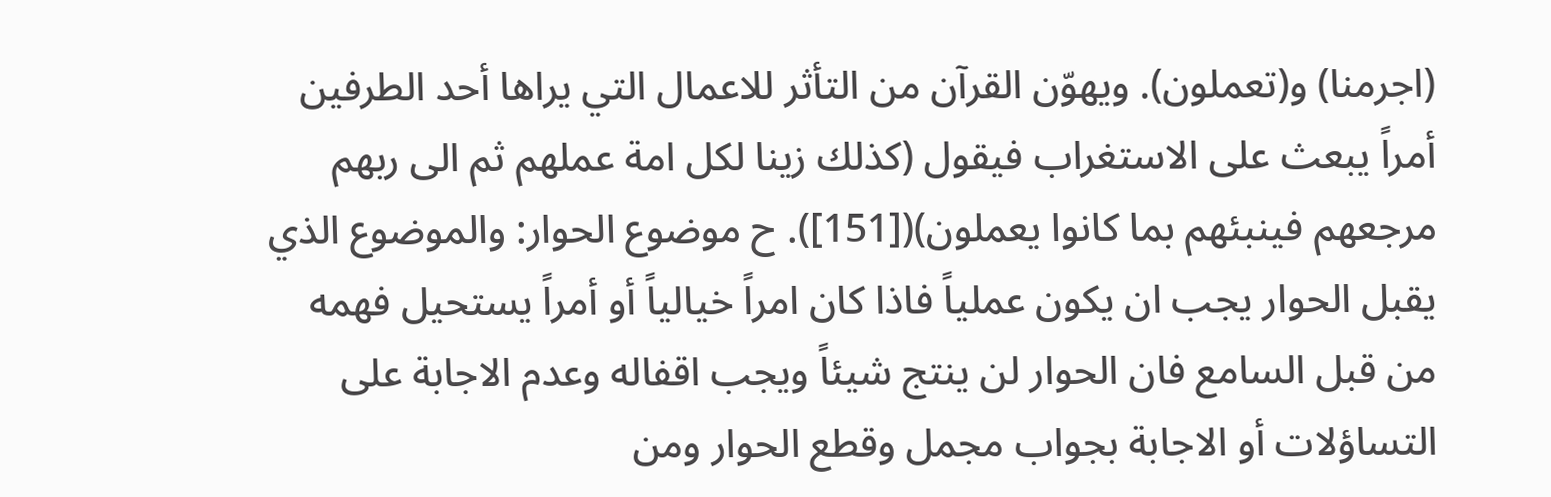(اجرمنا) و(تعملون). ويهوّن القرآن من التأثر للاعمال التي يراها أحد الطرفين أمراً يبعث على الاستغراب فيقول (كذلك زينا لكل امة عملهم ثم الى ربهم مرجعهم فينبئهم بما كانوا يعملون)([151]). ح موضوع الحوار: والموضوع الذي يقبل الحوار يجب ان يكون عملياً فاذا كان امراً خيالياً أو أمراً يستحيل فهمه من قبل السامع فان الحوار لن ينتج شيئاً ويجب اقفاله وعدم الاجابة على التساؤلات أو الاجابة بجواب مجمل وقطع الحوار ومن